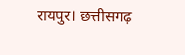रायपुर। छत्तीसगढ़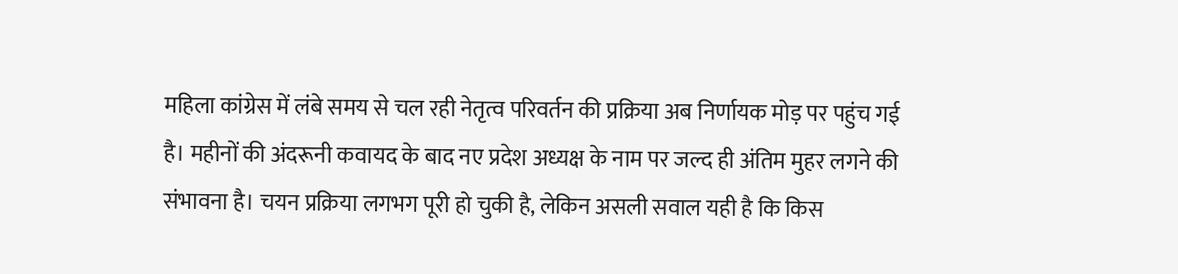महिला कांग्रेस में लंबे समय से चल रही नेतृत्व परिवर्तन की प्रक्रिया अब निर्णायक मोड़ पर पहुंच गई है। महीनों की अंदरूनी कवायद के बाद नए प्रदेश अध्यक्ष के नाम पर जल्द ही अंतिम मुहर लगने की संभावना है। चयन प्रक्रिया लगभग पूरी हो चुकी है, लेकिन असली सवाल यही है कि किस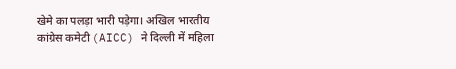खेमे का पलड़ा भारी पड़ेगा। अखिल भारतीय कांग्रेस कमेटी (AICC) ने दिल्ली में महिला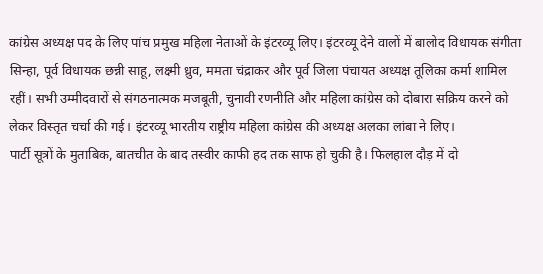कांग्रेस अध्यक्ष पद के लिए पांच प्रमुख महिला नेताओं के इंटरव्यू लिए। इंटरव्यू देने वालों में बालोद विधायक संगीता सिन्हा, पूर्व विधायक छन्नी साहू, लक्ष्मी ध्रुव, ममता चंद्राकर और पूर्व जिला पंचायत अध्यक्ष तूलिका कर्मा शामिल रहीं। सभी उम्मीदवारों से संगठनात्मक मजबूती, चुनावी रणनीति और महिला कांग्रेस को दोबारा सक्रिय करने को लेकर विस्तृत चर्चा की गई। इंटरव्यू भारतीय राष्ट्रीय महिला कांग्रेस की अध्यक्ष अलका लांबा ने लिए।
पार्टी सूत्रों के मुताबिक, बातचीत के बाद तस्वीर काफी हद तक साफ हो चुकी है। फिलहाल दौड़ में दो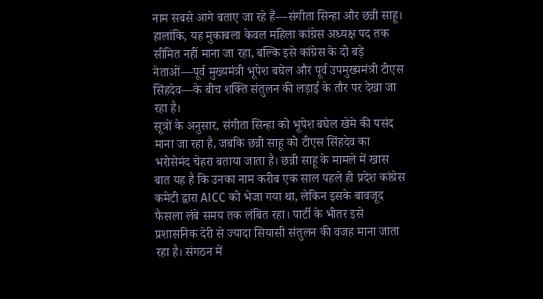नाम सबसे आगे बताए जा रहे हैं—संगीता सिन्हा और छन्नी साहू। हालांकि, यह मुकाबला केवल महिला कांग्रेस अध्यक्ष पद तक सीमित नहीं माना जा रहा, बल्कि इसे कांग्रेस के दो बड़े नेताओं—पूर्व मुख्यमंत्री भूपेश बघेल और पूर्व उपमुख्यमंत्री टीएस सिंहदेव—के बीच शक्ति संतुलन की लड़ाई के तौर पर देखा जा रहा है।
सूत्रों के अनुसार, संगीता सिन्हा को भूपेश बघेल खेमे की पसंद माना जा रहा है, जबकि छन्नी साहू को टीएस सिंहदेव का भरोसेमंद चेहरा बताया जाता है। छन्नी साहू के मामले में खास बात यह है कि उनका नाम करीब एक साल पहले ही प्रदेश कांग्रेस कमेटी द्वारा AICC को भेजा गया था, लेकिन इसके बावजूद फैसला लंबे समय तक लंबित रहा। पार्टी के भीतर इसे प्रशासनिक देरी से ज्यादा सियासी संतुलन की वजह माना जाता रहा है। संगठन में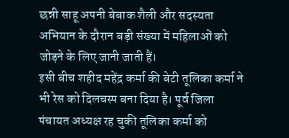छन्नी साहू अपनी बेबाक शैली और सदस्यता अभियान के दौरान बड़ी संख्या में महिलाओं को जोड़ने के लिए जानी जाती हैं।
इसी बीच शहीद महेंद्र कर्मा की बेटी तूलिका कर्मा ने भी रेस को दिलचस्प बना दिया है। पूर्व जिला पंचायत अध्यक्ष रह चुकी तूलिका कर्मा को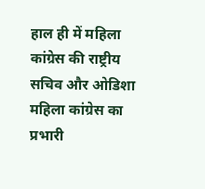हाल ही में महिला कांग्रेस की राष्ट्रीय सचिव और ओडिशा महिला कांग्रेस का प्रभारी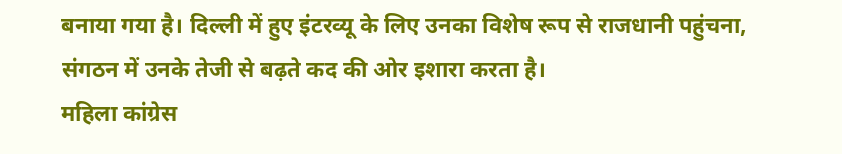बनाया गया है। दिल्ली में हुए इंटरव्यू के लिए उनका विशेष रूप से राजधानी पहुंचना, संगठन में उनके तेजी से बढ़ते कद की ओर इशारा करता है।
महिला कांग्रेस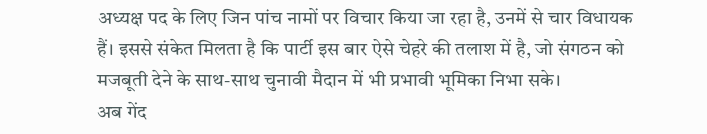अध्यक्ष पद के लिए जिन पांच नामों पर विचार किया जा रहा है, उनमें से चार विधायक हैं। इससे संकेत मिलता है कि पार्टी इस बार ऐसे चेहरे की तलाश में है, जो संगठन को मजबूती देने के साथ-साथ चुनावी मैदान में भी प्रभावी भूमिका निभा सके।
अब गेंद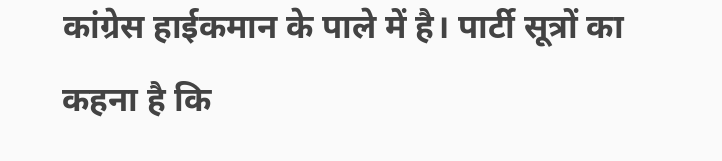कांग्रेस हाईकमान के पाले में है। पार्टी सूत्रों का कहना है कि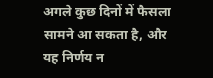अगले कुछ दिनों में फैसला सामने आ सकता है, और यह निर्णय न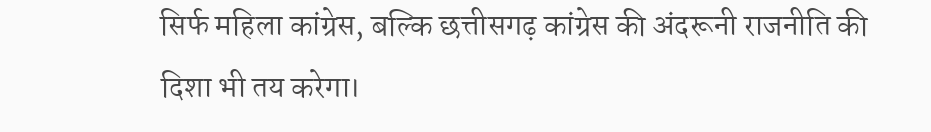सिर्फ महिला कांग्रेस, बल्कि छत्तीसगढ़ कांग्रेस की अंदरूनी राजनीति की दिशा भी तय करेगा।